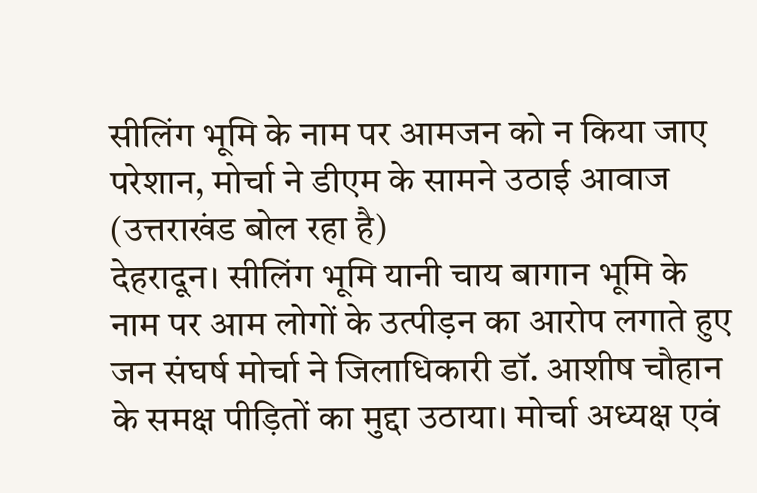सीलिंग भूमि के नाम पर आमजन को न किया जाए परेशान, मोर्चा ने डीएम के सामने उठाई आवाज
(उत्तराखंड बोल रहा है)
देहरादून। सीलिंग भूमि यानी चाय बागान भूमि के नाम पर आम लोगों के उत्पीड़न का आरोप लगाते हुए जन संघर्ष मोर्चा ने जिलाधिकारी डॉ. आशीष चौहान के समक्ष पीड़ितों का मुद्दा उठाया। मोर्चा अध्यक्ष एवं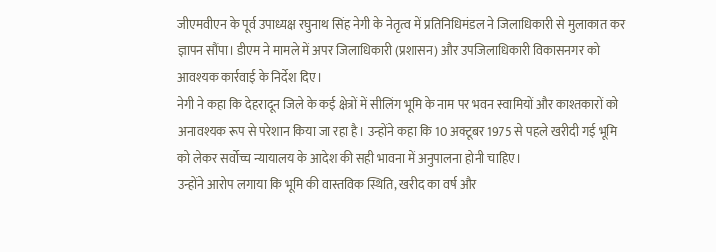जीएमवीएन के पूर्व उपाध्यक्ष रघुनाथ सिंह नेगी के नेतृत्व में प्रतिनिधिमंडल ने जिलाधिकारी से मुलाकात कर ज्ञापन सौंपा। डीएम ने मामले में अपर जिलाधिकारी (प्रशासन) और उपजिलाधिकारी विकासनगर को आवश्यक कार्रवाई के निर्देश दिए।
नेगी ने कहा कि देहरादून जिले के कई क्षेत्रों में सीलिंग भूमि के नाम पर भवन स्वामियों और काश्तकारों को अनावश्यक रूप से परेशान किया जा रहा है। उन्होंने कहा कि 10 अक्टूबर 1975 से पहले खरीदी गई भूमि को लेकर सर्वोच्च न्यायालय के आदेश की सही भावना में अनुपालना होनी चाहिए।
उन्होंने आरोप लगाया कि भूमि की वास्तविक स्थिति, खरीद का वर्ष और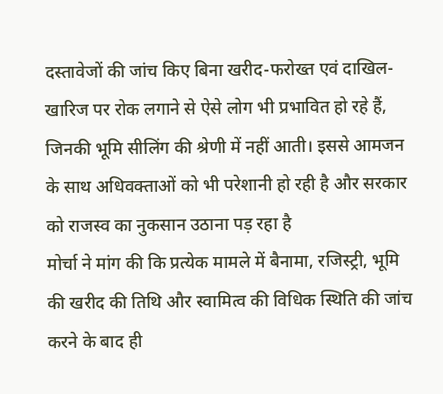दस्तावेजों की जांच किए बिना खरीद-फरोख्त एवं दाखिल-खारिज पर रोक लगाने से ऐसे लोग भी प्रभावित हो रहे हैं, जिनकी भूमि सीलिंग की श्रेणी में नहीं आती। इससे आमजन के साथ अधिवक्ताओं को भी परेशानी हो रही है और सरकार को राजस्व का नुकसान उठाना पड़ रहा है
मोर्चा ने मांग की कि प्रत्येक मामले में बैनामा, रजिस्ट्री, भूमि की खरीद की तिथि और स्वामित्व की विधिक स्थिति की जांच करने के बाद ही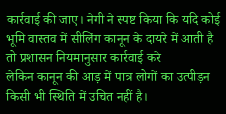कार्रवाई की जाए। नेगी ने स्पष्ट किया कि यदि कोई भूमि वास्तव में सीलिंग कानून के दायरे में आती है तो प्रशासन नियमानुसार कार्रवाई करे
लेकिन कानून की आड़ में पात्र लोगों का उत्पीड़न किसी भी स्थिति में उचित नहीं है।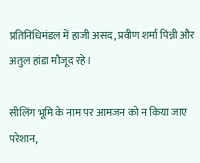प्रतिनिधिमंडल में हाजी असद, प्रवीण शर्मा पिन्नी और अतुल हांडा मौजूद रहे।

सीलिंग भूमि के नाम पर आमजन को न किया जाए परेशान,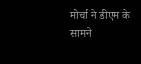मोर्चा ने डीएम के सामने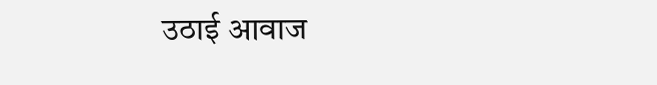उठाई आवाज